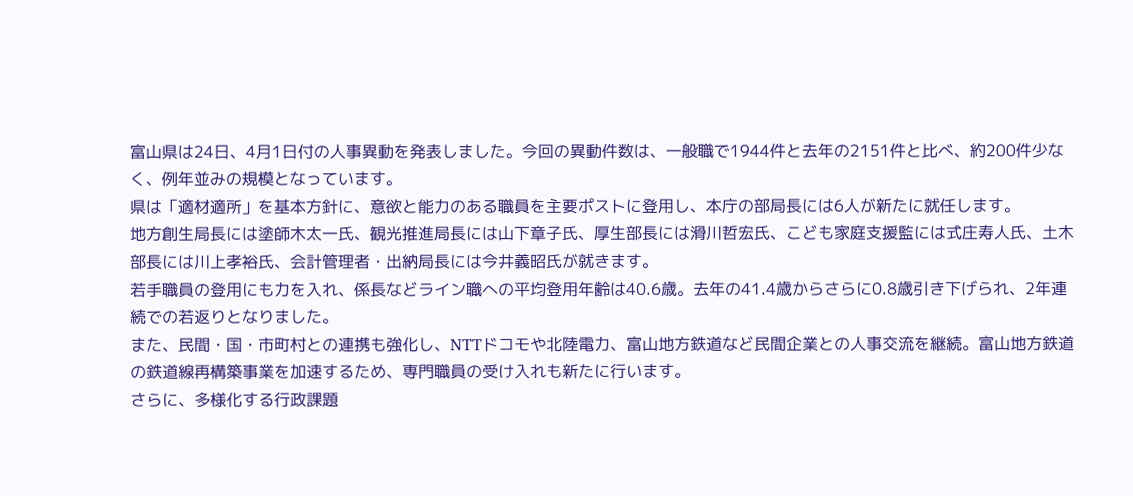富山県は24日、4月1日付の人事異動を発表しました。今回の異動件数は、一般職で1944件と去年の2151件と比べ、約200件少なく、例年並みの規模となっています。
県は「適材適所」を基本方針に、意欲と能力のある職員を主要ポストに登用し、本庁の部局長には6人が新たに就任します。
地方創生局長には塗師木太一氏、観光推進局長には山下章子氏、厚生部長には滑川哲宏氏、こども家庭支援監には式庄寿人氏、土木部長には川上孝裕氏、会計管理者・出納局長には今井義昭氏が就きます。
若手職員の登用にも力を入れ、係長などライン職への平均登用年齢は40.6歳。去年の41.4歳からさらに0.8歳引き下げられ、2年連続での若返りとなりました。
また、民間・国・市町村との連携も強化し、NTTドコモや北陸電力、富山地方鉄道など民間企業との人事交流を継続。富山地方鉄道の鉄道線再構築事業を加速するため、専門職員の受け入れも新たに行います。
さらに、多様化する行政課題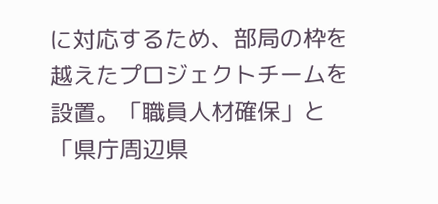に対応するため、部局の枠を越えたプロジェクトチームを設置。「職員人材確保」と「県庁周辺県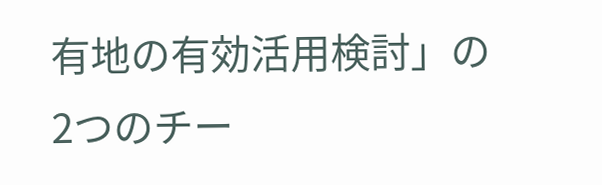有地の有効活用検討」の2つのチー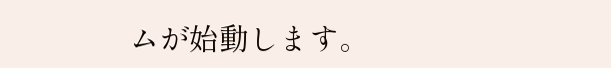ムが始動します。